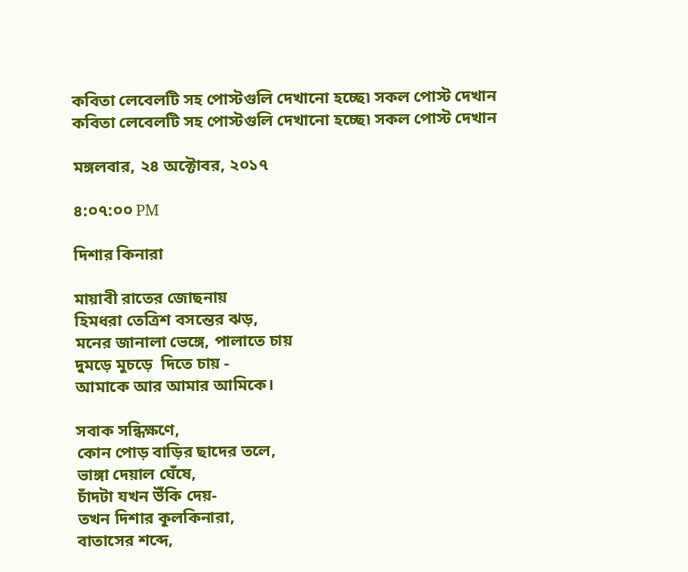কবিতা লেবেলটি সহ পোস্টগুলি দেখানো হচ্ছে৷ সকল পোস্ট দেখান
কবিতা লেবেলটি সহ পোস্টগুলি দেখানো হচ্ছে৷ সকল পোস্ট দেখান

মঙ্গলবার, ২৪ অক্টোবর, ২০১৭

৪:০৭:০০ PM

দিশার কিনারা

মায়াবী রাতের জোছনায়
হিমধরা তেত্রিশ বসন্তের ঝড়,
মনের জানালা ভেঙ্গে, পালাতে চায়
দুমড়ে মুচড়ে  দিতে চায় -
আমাকে আর আমার আমিকে।

সবাক সন্ধিক্ষণে,
কোন পোড় বাড়ির ছাদের তলে,
ভাঙ্গা দেয়াল ঘেঁষে,
চাঁদটা যখন উঁকি দেয়-
তখন দিশার কূলকিনারা,
বাতাসের শব্দে,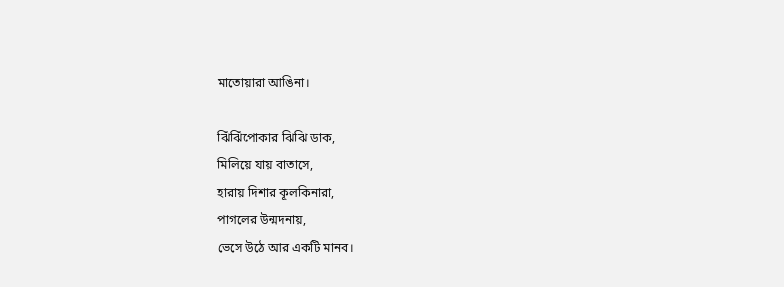মাতোয়ারা আঙিনা।

ঝিঁঝিঁপোকার ঝিঝি ডাক,
মিলিয়ে যায় বাতাসে,
হারায় দিশার কূলকিনারা,
পাগলের উন্মদনায়,
ভেসে উঠে আর একটি মানব।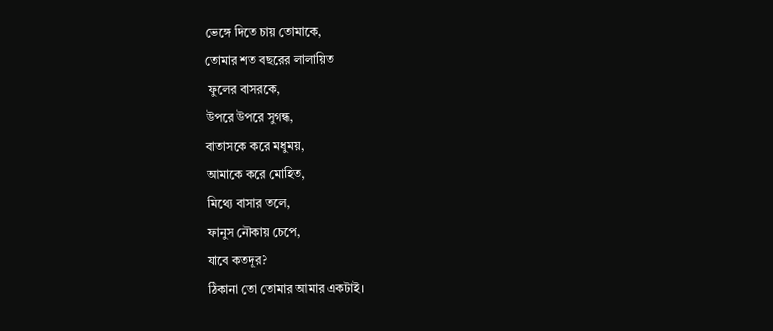ভেঙ্গে দিতে চায় তোমাকে,
তোমার শত বছরের লালায়িত
 ফুলের বাসরকে,
উপরে উপরে সুগন্ধ,
বাতাসকে করে মধুময়,
আমাকে করে মোহিত,
মিথ্যে বাসার তলে,
ফানুস নৌকায় চেপে,
যাবে কতদূর?
ঠিকানা তো তোমার আমার একটাই।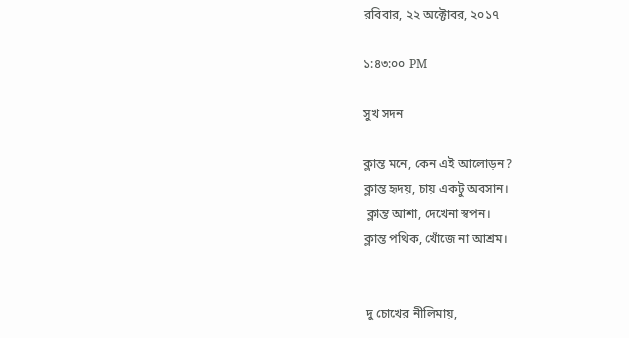রবিবার, ২২ অক্টোবর, ২০১৭

১:৪৩:০০ PM

সুখ সদন

ক্লান্ত মনে, কেন এই আলোড়ন?
ক্লান্ত হৃদয়, চায় একটু অবসান।
 ক্লান্ত আশা, দেখেনা স্বপন।
ক্লান্ত পথিক, খোঁজে না আশ্রম।


 দু চোখের নীলিমায়,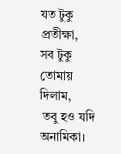যত টুকু প্রতীক্ষা,
সব টুকু তোমায় দিলাম,
 তবু হও যদি অনামিকা।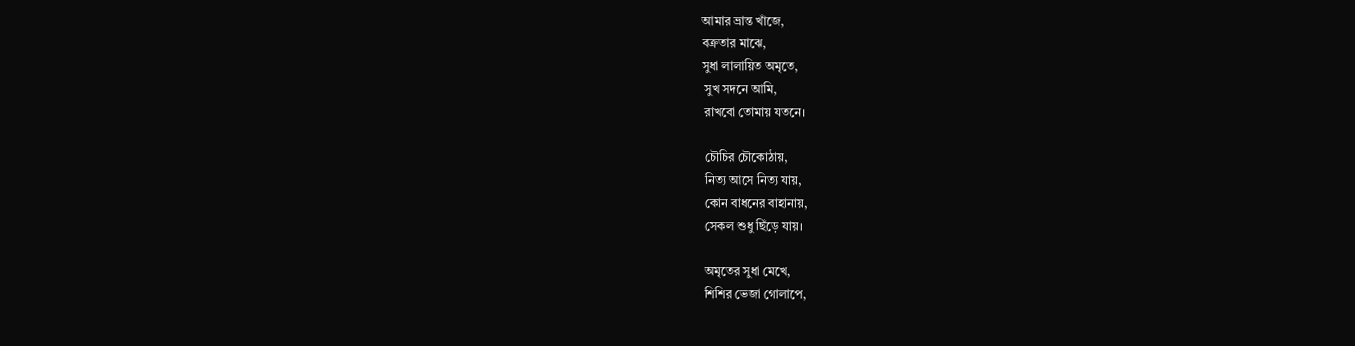আমার ভ্রান্ত খাঁজে,
বক্রতার মাঝে,
সুধা লালায়িত অমৃতে,
 সুখ সদনে আমি,
 রাখবো তোমায় যতনে।

 চৌচির চৌকোঠায়,
 নিত্য আসে নিত্য যায়,
 কোন বাধনের বাহানায়,
 সেকল শুধু ছিঁড়ে যায়।

 অমৃতের সুধা মেখে,
 শিশির ভেজা গোলাপে,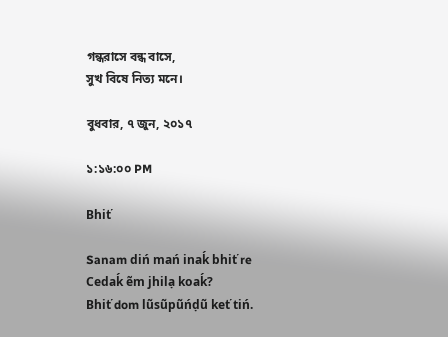গন্ধরাসে বন্ধ বাসে,
সুখ বিষে নিত্য মনে।

বুধবার, ৭ জুন, ২০১৭

১:১৬:০০ PM

Bhiť

Sanam diń mań inaḱ bhiť re
Cedaḱ ẽm jhilạ koaḱ?
Bhiť dom lũsũpũńḍũ keť tiń.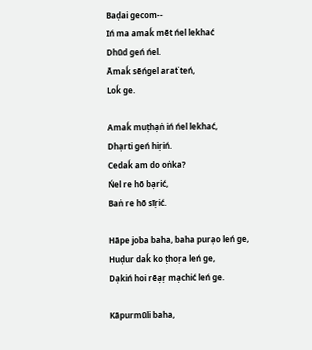Baḍai gecom--
Iń ma amaḱ mẽt ńel lekhać
Dhũd geń ńel.
Ãmaḱ sẽńgel arať teń,
Loḱ ge.

Amaḱ muṭhạṅ iń ńel lekhać,
Dhạrti geń hiṛiń.
Cedaḱ am do oṅka?
Ńel re hõ bạrić,
Baṅ re hõ sĩṛić.

Hãpe joba baha, baha purạo leń ge,
Huḍur daḱ ko ṭhoṛa leń ge,
Dạkiń hoi rẽạṛ mạchić leń ge.

Kãpurmũli baha,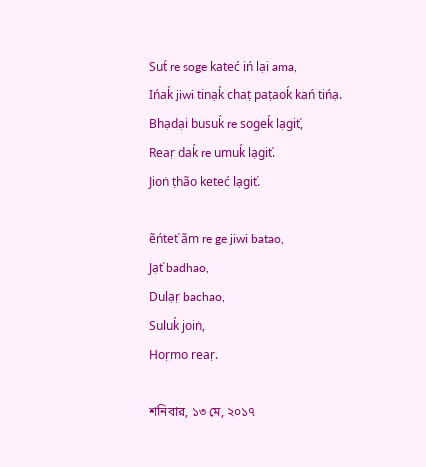Sut́ re soge kateć iń lại ama,
Ińaḱ jiwi tinạḱ chaṭ paṭaoḱ kań tińạ.
Bhạdại busuḱ re sogeḱ lạgiť,
Reaṛ daḱ re umuḱ lạgiť.
Jioṅ ṭhão keteć lạgiť.

ẽńteť ãm re ge jiwi batao,
Jạť badhao,
Dulạṛ bachao,
Suluḱ joiṅ,
Hoṛmo reaṛ.

শনিবার, ১৩ মে, ২০১৭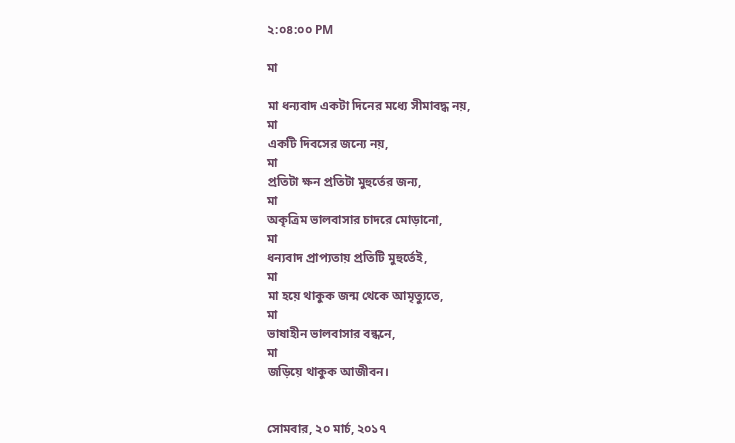২:০৪:০০ PM

মা

মা ধন্যবাদ একটা দিনের মধ্যে সীমাবদ্ধ নয়,
মা
একটি দিবসের জন্যে নয়,
মা
প্রতিটা ক্ষন প্রতিটা মুহুর্তের জন্য,
মা
অকৃত্রিম ভালবাসার চাদরে মোড়ানো,
মা
ধন্যবাদ প্রাপ্যতায় প্রতিটি মুহুর্তেই,
মা
মা হয়ে থাকুক জন্ম থেকে আমৃত্যুতে,
মা
ভাষাহীন ভালবাসার বন্ধনে,
মা
জড়িয়ে থাকুক আজীবন।


সোমবার, ২০ মার্চ, ২০১৭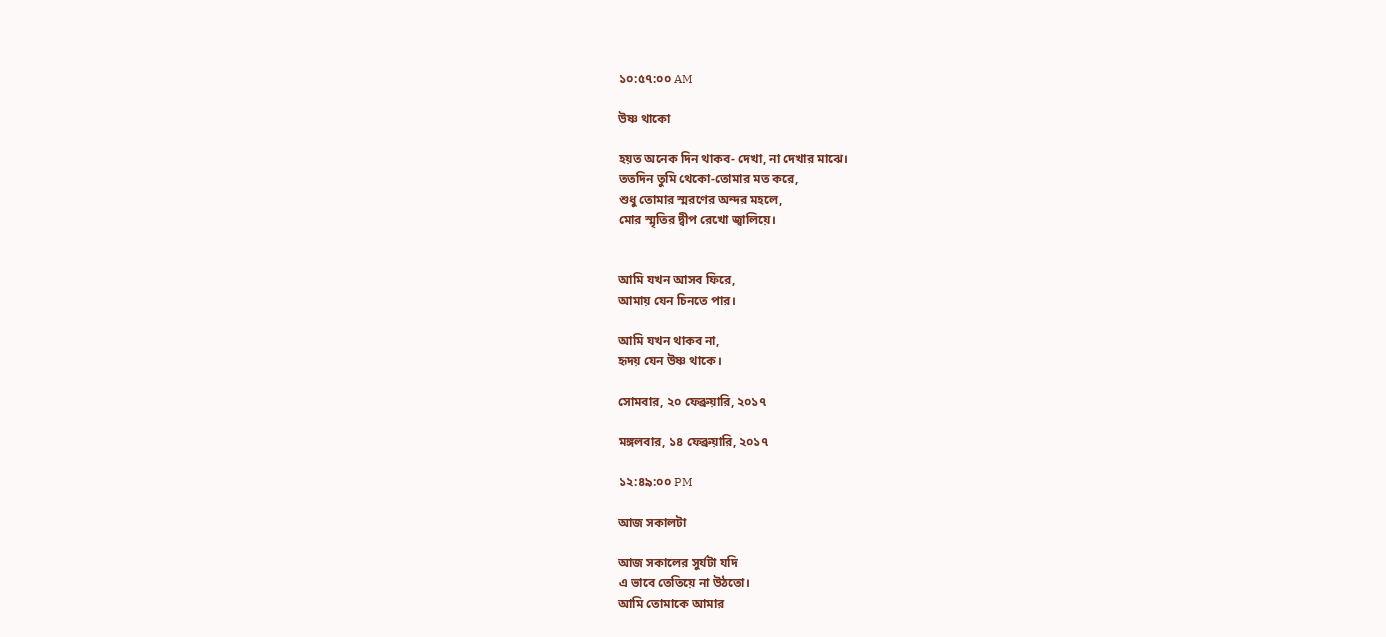১০:৫৭:০০ AM

উষ্ণ থাকো

হয়ত অনেক দিন থাকব- দেখা, না দেখার মাঝে।
ততদিন তুমি থেকো-তোমার মত করে,
শুধু তোমার স্মরণের অন্দর মহলে,
মোর স্মৃতির দ্বীপ রেখো জ্বালিয়ে।


আমি যখন আসব ফিরে,
আমায় যেন চিনতে পার।

আমি যখন থাকব না,
হৃদয় যেন উষ্ণ থাকে।

সোমবার, ২০ ফেব্রুয়ারি, ২০১৭

মঙ্গলবার, ১৪ ফেব্রুয়ারি, ২০১৭

১২:৪৯:০০ PM

আজ সকালটা

আজ সকালের সুর্যটা যদি
এ ভাবে তেতিয়ে না উঠতো।
আমি তোমাকে আমার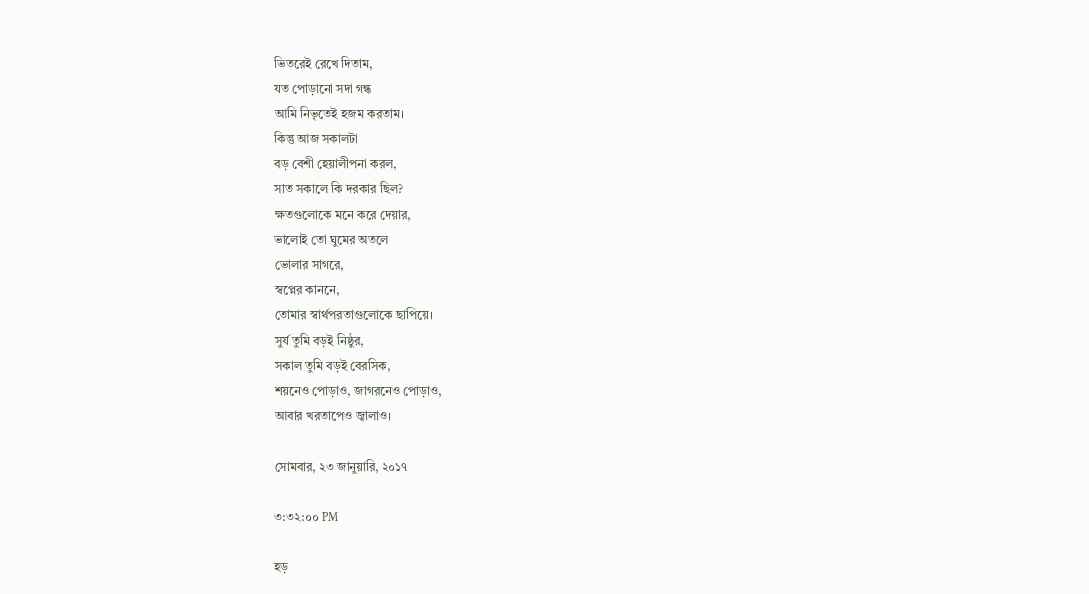ভিতরেই রেখে দিতাম,
যত পোড়ানো সদা গন্ধ
আমি নিভৃতেই হজম করতাম।
কিন্তু আজ সকালটা
বড় বেশী হেয়ালীপনা করল,
সাত সকালে কি দরকার ছিল?
ক্ষতগুলোকে মনে করে দেয়ার,
ভালোই তো ঘুমের অতলে
ভোলার সাগরে,
স্বপ্নের কাননে,
তোমার স্বার্থপরতাগুলোকে ছাপিয়ে।
সুর্য তুমি বড়ই নিষ্ঠুর,
সকাল তুমি বড়ই বেরসিক,
শয়নেও পোড়াও, জাগরনেও পোড়াও,
আবার খরতাপেও জ্বালাও।

সোমবার, ২৩ জানুয়ারি, ২০১৭

৩:৩২:০০ PM

হড়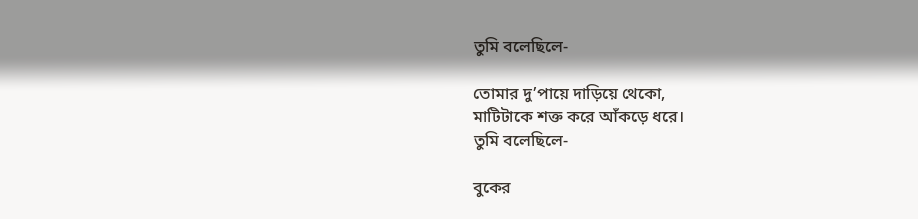তুমি বলেছিলে-

তোমার দু’পায়ে দাড়িয়ে থেকো,
মাটিটাকে শক্ত করে আঁকড়ে ধরে।
তুমি বলেছিলে-

বুকের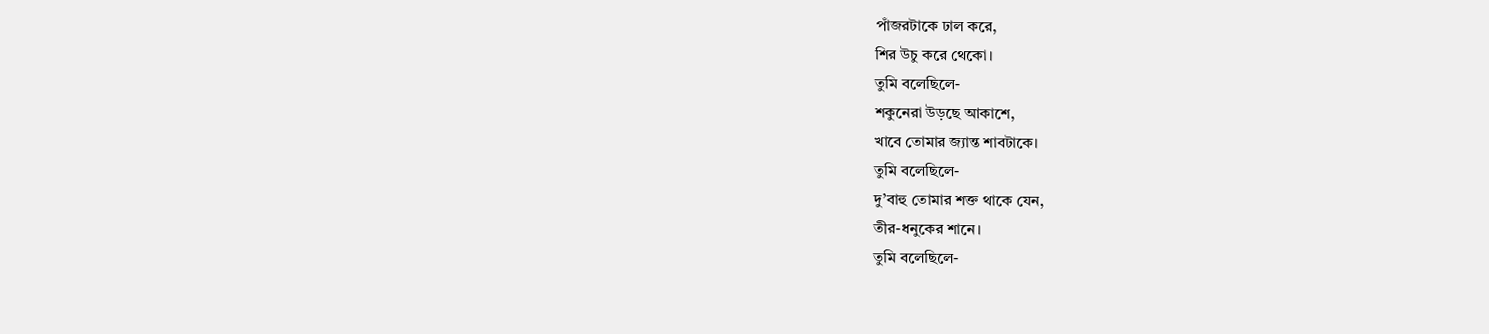পাঁজরটাকে ঢাল করে,
শির উচু করে থেকো।
তুমি বলেছিলে-
শকুনেরা উড়ছে আকাশে,
খাবে তোমার জ্যান্ত শাবটাকে।
তুমি বলেছিলে-
দু’বাহু তোমার শক্ত থাকে যেন,
তীর-ধনুকের শানে।
তুমি বলেছিলে-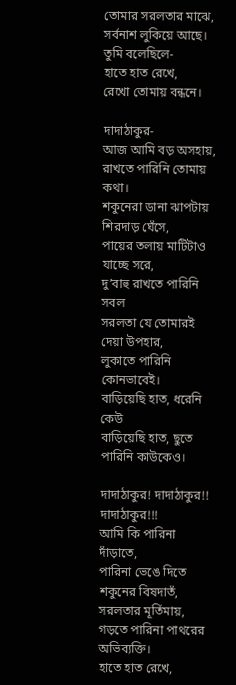তোমার সরলতার মাঝে,
সর্বনাশ লুকিয়ে আছে।
তুমি বলেছিলে-
হাতে হাত রেখে,
রেখো তোমায় বন্ধনে।

দাদাঠাকুর-
আজ আমি বড় অসহায়,
রাখতে পারিনি তোমায় কথা।
শকুনেরা ডানা ঝাপটায় শিরদাড় ঘেঁসে,
পায়ের তলায় মাটিটাও যাচ্ছে সরে,
দু’বাহু রাখতে পারিনি সবল
সরলতা যে তোমারই দেয়া উপহার,
লুকাতে পারিনি কোনভাবেই।
বাড়িয়েছি হাত, ধরেনি কেউ
বাড়িয়েছি হাত, ছুতে পারিনি কাউকেও।

দাদাঠাকুর! দাদাঠাকুর!! দাদাঠাকুর!!!
আমি কি পারিনা দাঁড়াতে,
পারিনা ভেঙে দিতে শকুনের বিষদাতঁ,
সরলতার মূর্তিমায়,
গড়তে পারিনা পাথরের অভিব্যক্তি।
হাতে হাত রেখে,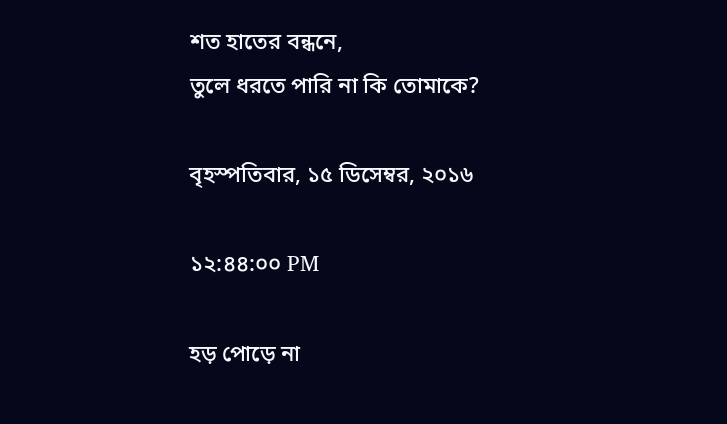শত হাতের বন্ধনে,
তুলে ধরতে পারি না কি তোমাকে?

বৃহস্পতিবার, ১৫ ডিসেম্বর, ২০১৬

১২:৪৪:০০ PM

হড় পোড়ে না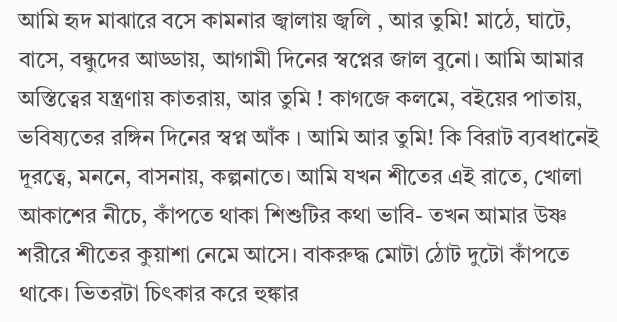আমি হৃদ মাঝারে বসে কামনার জ্বালায় জ্বলি , আর তুমি! মাঠে, ঘাটে, বাসে, বন্ধুদের আড্ডায়, আগামী দিনের স্বপ্নের জাল বুনো। আমি আমার অস্তিত্বের যন্ত্রণায় কাতরায়, আর তুমি ! কাগজে কলমে, বইয়ের পাতায়, ভবিষ্যতের রঙ্গিন দিনের স্বপ্ন আঁক । আমি আর তুমি! কি বিরাট ব্যবধানেই দূরত্বে, মননে, বাসনায়, কল্পনাতে। আমি যখন শীতের এই রাতে, খোলা আকাশের নীচে, কাঁপতে থাকা শিশুটির কথা ভাবি- তখন আমার উষ্ণ শরীরে শীতের কুয়াশা নেমে আসে। বাকরুদ্ধ মোটা ঠোট দুটো কাঁপতে থাকে। ভিতরটা চিৎকার করে হুঙ্কার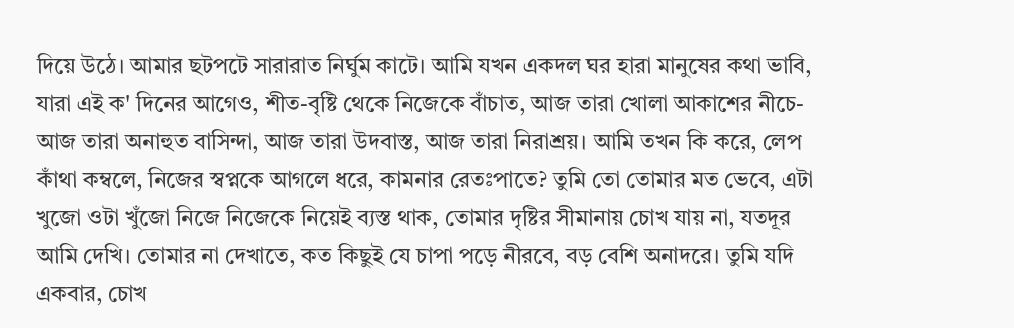দিয়ে উঠে। আমার ছটপটে সারারাত নির্ঘুম কাটে। আমি যখন একদল ঘর হারা মানুষের কথা ভাবি, যারা এই ক' দিনের আগেও, শীত-বৃষ্টি থেকে নিজেকে বাঁচাত, আজ তারা খোলা আকাশের নীচে- আজ তারা অনাহুত বাসিন্দা, আজ তারা উদবাস্ত, আজ তারা নিরাশ্রয়। আমি তখন কি করে, লেপ কাঁথা কম্বলে, নিজের স্বপ্নকে আগলে ধরে, কামনার রেতঃপাতে? তুমি তো তোমার মত ভেবে, এটা খুজো ওটা খুঁজো নিজে নিজেকে নিয়েই ব্যস্ত থাক, তোমার দৃষ্টির সীমানায় চোখ যায় না, যতদূর আমি দেখি। তোমার না দেখাতে, কত কিছুই যে চাপা পড়ে নীরবে, বড় বেশি অনাদরে। তুমি যদি একবার, চোখ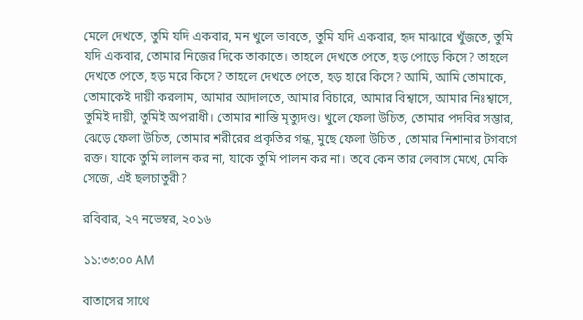মেলে দেখতে, তুমি যদি একবার, মন খুলে ভাবতে, তুমি যদি একবার, হৃদ মাঝারে খুঁজতে, তুমি যদি একবার, তোমার নিজের দিকে তাকাতে। তাহলে দেখতে পেতে, হড় পোড়ে কিসে? তাহলে দেখতে পেতে, হড় মরে কিসে? তাহলে দেখতে পেতে, হড় হারে কিসে? আমি, আমি তোমাকে, তোমাকেই দায়ী করলাম, আমার আদালতে, আমার বিচারে, আমার বিশ্বাসে, আমার নিঃশ্বাসে, তুমিই দায়ী, তুমিই অপরাধী। তোমার শাস্তি মৃত্যুদণ্ড। খুলে ফেলা উচিত, তোমার পদবির সম্ভার, ঝেড়ে ফেলা উচিত, তোমার শরীরের প্রকৃতির গন্ধ, মুছে ফেলা উচিত , তোমার নিশানার টগবগে রক্ত। যাকে তুমি লালন কর না, যাকে তুমি পালন কর না। তবে কেন তার লেবাস মেখে, মেকি সেজে, এই ছলচাতুরী?

রবিবার, ২৭ নভেম্বর, ২০১৬

১১:৩৩:০০ AM

বাতাসের সাথে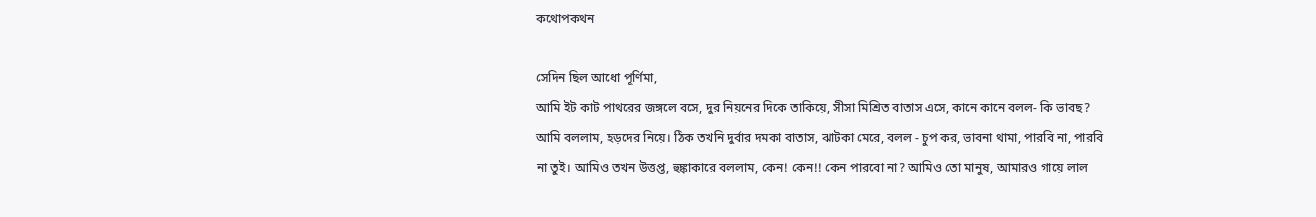কথোপকথন

সেদিন ছিল আধো পূর্ণিমা,
আমি ইট কাট পাথরের জঙ্গলে বসে, দুর নিয়নের দিকে তাকিয়ে, সীসা মিশ্রিত বাতাস এসে, কানে কানে বলল- কি ভাবছ? আমি বললাম, হড়দের নিয়ে। ঠিক তখনি দুর্বার দমকা বাতাস, ঝাটকা মেরে, বলল - চুপ কর, ভাবনা থামা, পারবি না, পারবি না তুই। আমিও তখন উত্তপ্ত, হুঙ্কাকারে বললাম, কেন! কেন!! কেন পারবো না? আমিও তো মানুষ, আমারও গায়ে লাল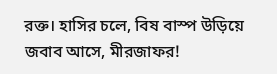রক্ত। হাসির চলে, বিষ বাস্প উড়িয়ে জবাব আসে, মীরজাফর!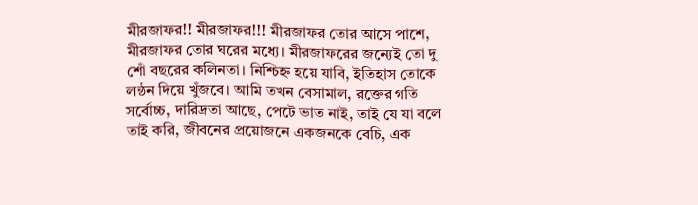মীরজাফর!! মীরজাফর!!! মীরজাফর তোর আসে পাশে, মীরজাফর তোর ঘরের মধ্যে। মীরজাফরের জন্যেই তো দু শোঁ বছরের কলিনতা। নিশ্চিহ্ন হয়ে যাবি, ইতিহাস তোকে লন্ঠন দিয়ে খুঁজবে। আমি তখন বেসামাল, রক্তের গতি সর্বোচ্চ, দারিদ্রতা আছে, পেটে ভাত নাই, তাই যে যা বলে তাই করি, জীবনের প্রয়োজনে একজনকে বেচি, এক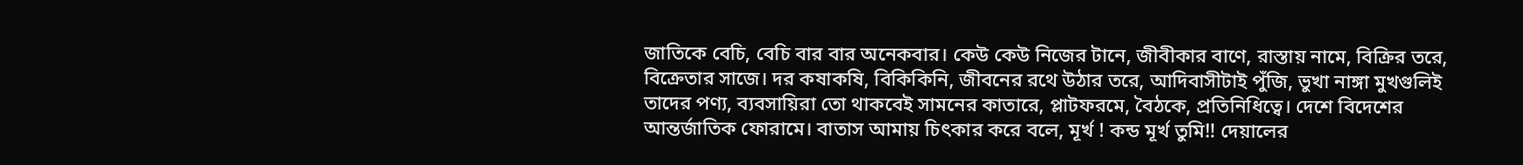জাতিকে বেচি, বেচি বার বার অনেকবার। কেউ কেউ নিজের টানে, জীবীকার বাণে, রাস্তায় নামে, বিক্রির তরে, বিক্রেতার সাজে। দর কষাকষি, বিকিকিনি, জীবনের রথে উঠার তরে, আদিবাসীটাই পুঁজি, ভুখা নাঙ্গা মুখগুলিই তাদের পণ্য, ব্যবসায়িরা তো থাকবেই সামনের কাতারে, প্লাটফরমে, বৈঠকে, প্রতিনিধিত্বে। দেশে বিদেশের আন্তর্জাতিক ফোরামে। বাতাস আমায় চিৎকার করে বলে, মূর্খ ! কন্ড মূর্খ তুমি!! দেয়ালের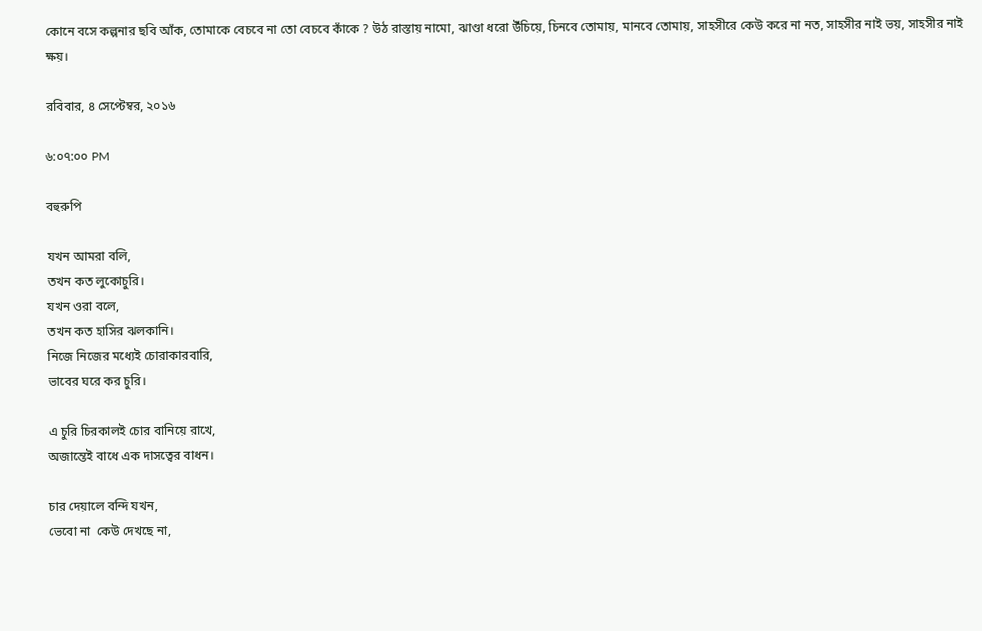কোনে বসে কল্পনার ছবি আঁক, তোমাকে বেচবে না তো বেচবে কাঁকে ? উঠ রাস্তায় নামো, ঝাণ্ডা ধরো উঁচিয়ে, চিনবে তোমায়, মানবে তোমায়, সাহসীরে কেউ করে না নত, সাহসীর নাই ভয়, সাহসীর নাই ক্ষয়।

রবিবার, ৪ সেপ্টেম্বর, ২০১৬

৬:০৭:০০ PM

বহুরুপি

যখন আমরা বলি,
তখন কত লুকোচুরি।
যখন ওরা বলে,
তখন কত হাসির ঝলকানি।
নিজে নিজের মধ্যেই চোরাকারবারি,
ভাবের ঘরে কর চুরি।

এ চুরি চিরকালই চোর বানিয়ে রাখে,
অজান্তেই বাধে এক দাসত্বের বাধন।

চার দেয়ালে বন্দি যখন,
ভেবো না  কেউ দেখছে না,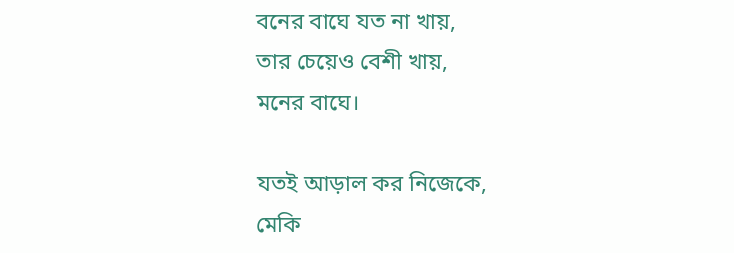বনের বাঘে যত না খায়,
তার চেয়েও বেশী খায়,
মনের বাঘে।

যতই আড়াল কর নিজেকে,
মেকি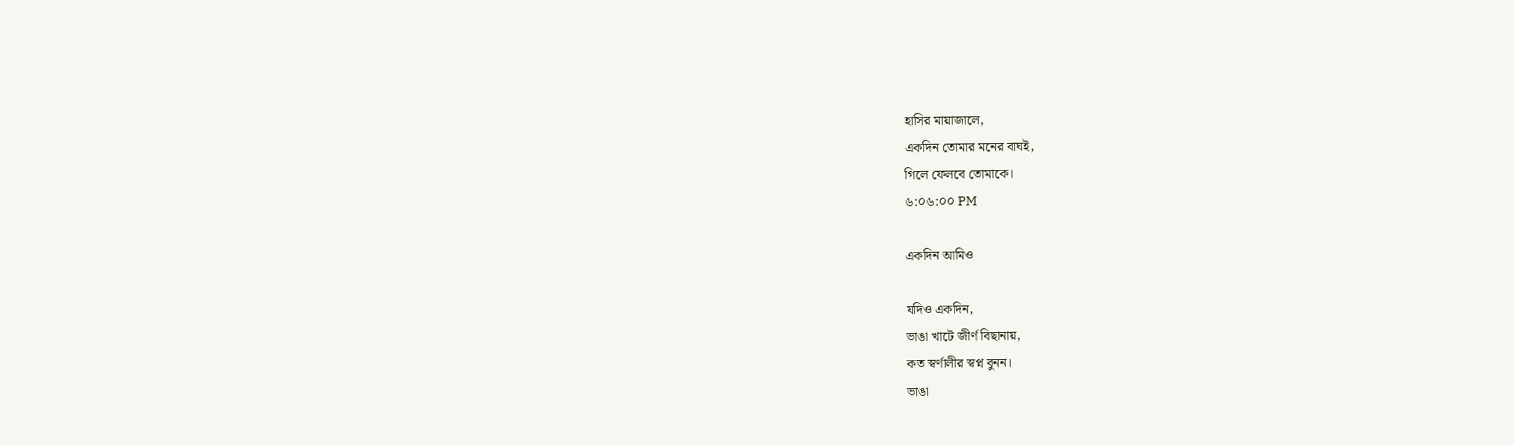হাসির মায়াজালে,
একদিন তোমার মনের বাঘই,
গিলে ফেলবে তোমাকে।
৬:০৬:০০ PM

একদিন আমিও

যদিও একদিন,
ভাঙা খাটে জীর্ণ বিছানায়,
কত স্বর্ণালীর স্বপ্ন বুনন।
ভাঙা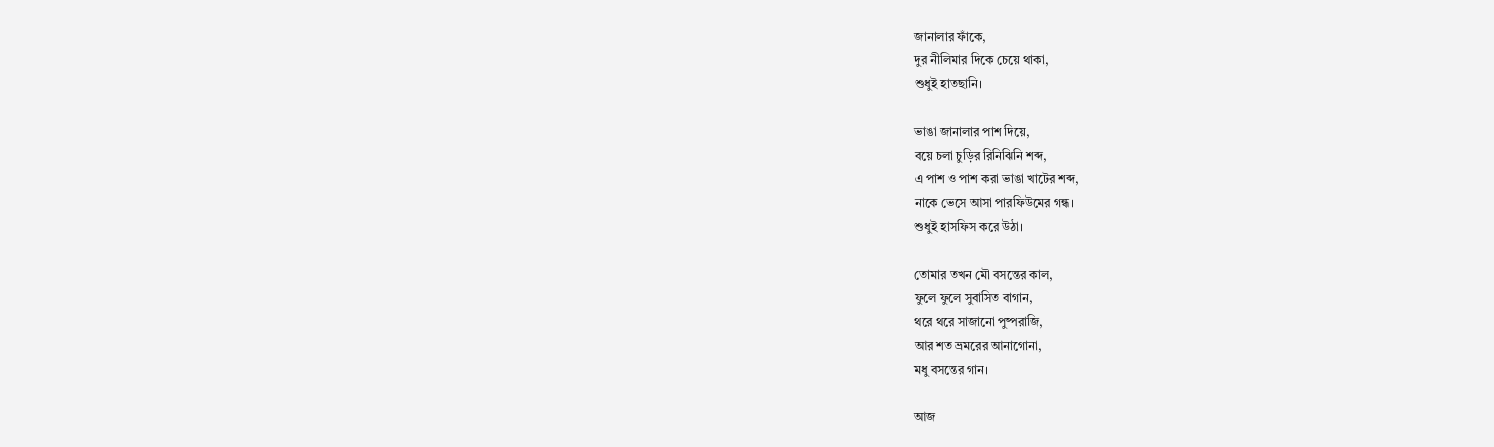জানালার ফাঁকে,
দুর নীলিমার দিকে চেয়ে থাকা,
শুধুই হাতছানি।

ভাঙা জানালার পাশ দিয়ে,
বয়ে চলা চুড়ির রিনিঝিনি শব্দ,
এ পাশ ও পাশ করা ভাঙা খাটের শব্দ,
নাকে ভেসে আসা পারফিউমের গন্ধ।
শুধুই হাসফিস করে উঠা।

তোমার তখন মৌ বসন্তের কাল,
ফুলে ফুলে সুবাসিত বাগান,
থরে থরে সাজানো পুষ্পরাজি,
আর শত ভ্রমরের আনাগোনা,
মধু বসন্তের গান।

আজ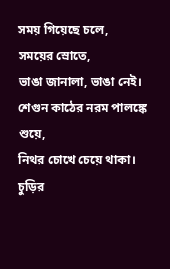সময় গিয়েছে চলে,
সময়ের স্রোতে,
ভাঙা জানালা, ভাঙা নেই।
শেগুন কাঠের নরম পালঙ্কে শুয়ে,
নিথর চোখে চেয়ে থাকা।
চুড়ির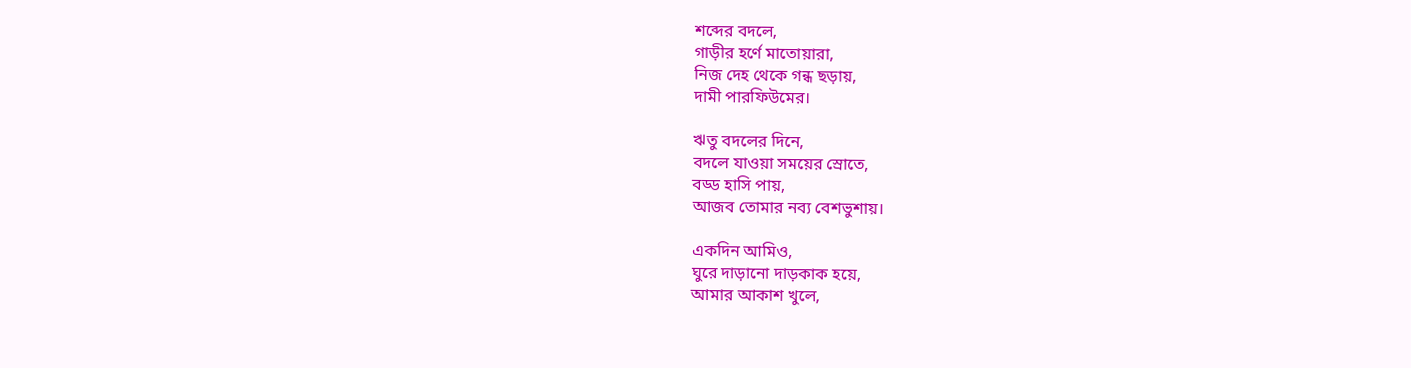শব্দের বদলে,
গাড়ীর হর্ণে মাতোয়ারা,
নিজ দেহ থেকে গন্ধ ছড়ায়,
দামী পারফিউমের।

ঋতু বদলের দিনে,
বদলে যাওয়া সময়ের স্রোতে,
বড্ড হাসি পায়,
আজব তোমার নব্য বেশভুশায়।

একদিন আমিও,
ঘুরে দাড়ানো দাড়কাক হয়ে,
আমার আকাশ খুলে,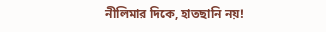নীলিমার দিকে, হাতছানি নয়!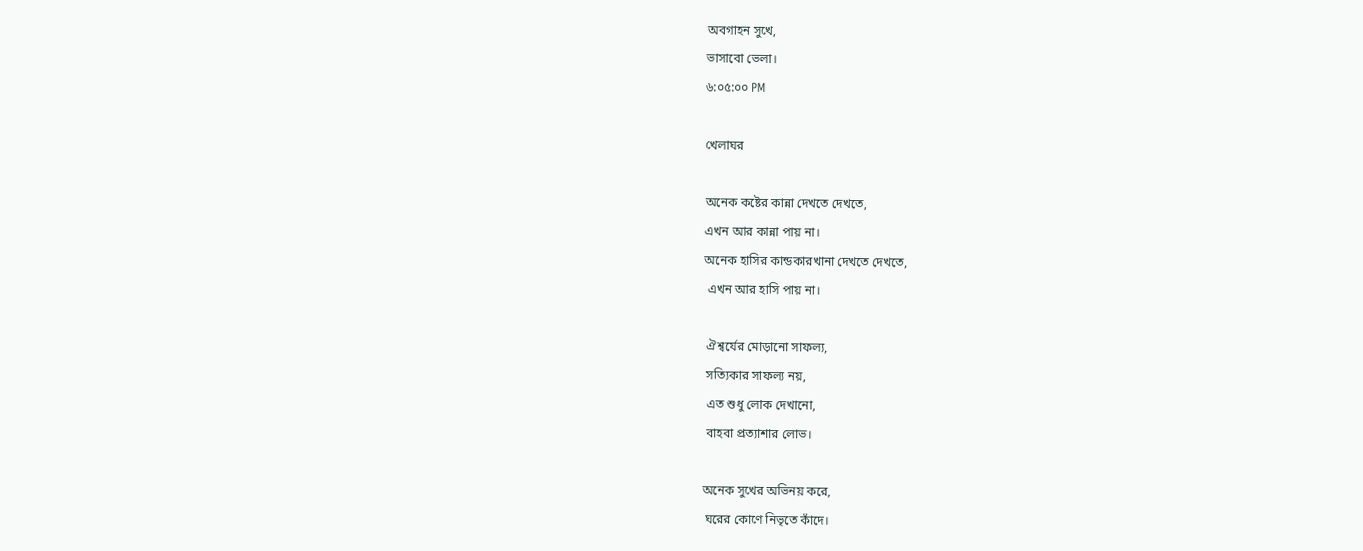অবগাহন সুখে,
ভাসাবো ভেলা।
৬:০৫:০০ PM

খেলাঘর

অনেক কষ্টের কান্না দেখতে দেখতে,
এখন আর কান্না পায় না।
অনেক হাসির কান্ডকারখানা দেখতে দেখতে,
 এখন আর হাসি পায় না।

 ঐশ্বর্যের মোড়ানো সাফল্য,
 সত্যিকার সাফল্য নয়,
 এত শুধু লোক দেখানো,
 বাহবা প্রত্যাশার লোভ।

অনেক সুখের অভিনয় করে,
 ঘরের কোণে নিভৃতে কাঁদে।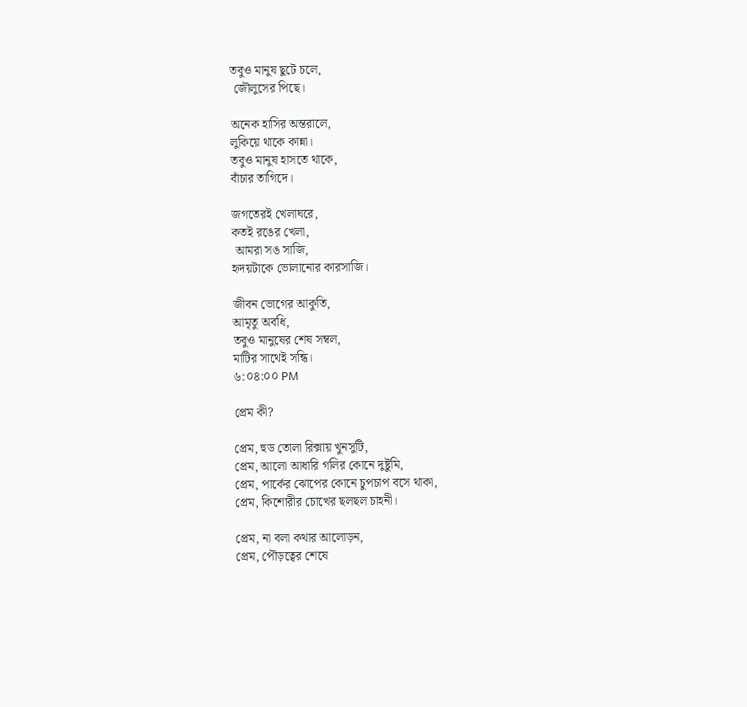তবুও মানুষ ছুটে চলে,
 জৌলুসের পিছে।

অনেক হাসির অন্তরালে,
লুকিয়ে থাকে কান্না।
তবুও মানুষ হাসতে থাকে,
বাঁচার তাগিদে।

জগতেরই খেলাঘরে,
কতই রঙের খেলা,
 আমরা সঙ সাজি,
হৃদয়টাকে ভোলানোর কারসাজি।

জীবন ভোগের আকুতি,
আমৃতু অবধি,
তবুও মানুষের শেষ সম্বল,
মাটির সাথেই সন্ধি।
৬:০৪:০০ PM

প্রেম কী?

প্রেম, হুড তোলা রিক্সায় খুনসুটি,
প্রেম, আলো আধারি গলির কোনে দুষ্টুমি,
প্রেম, পার্কের ঝোপের কোনে চুপচাপ বসে থাকা,
প্রেম, কিশোরীর চোখের ছলছল চাহনী।

প্রেম, না বলা কথার আলোড়ন,
প্রেম, পৌড়ত্বের শেষে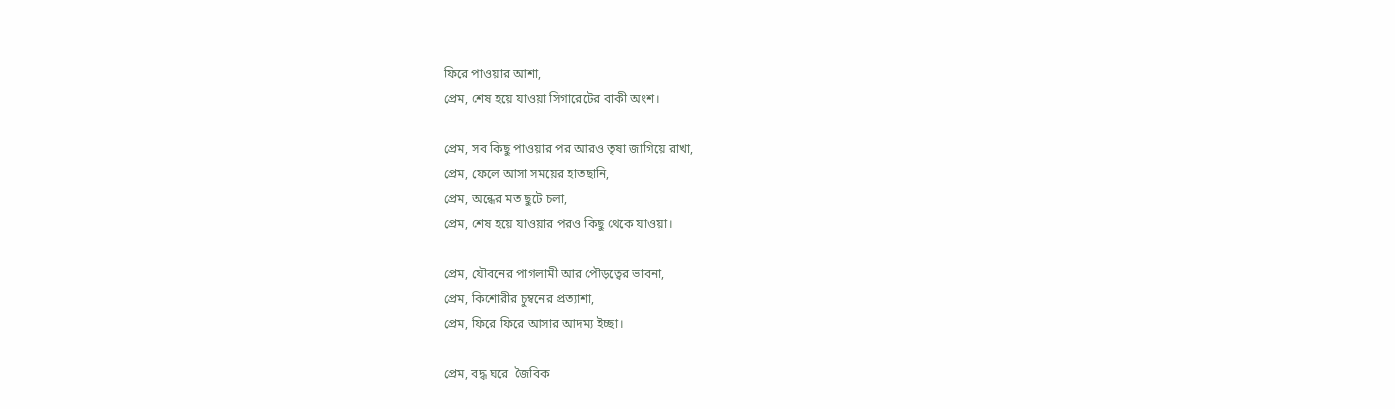ফিরে পাওয়ার আশা,
প্রেম, শেষ হয়ে যাওয়া সিগারেটের বাকী অংশ।

প্রেম, সব কিছু পাওয়ার পর আরও তৃষা জাগিয়ে রাখা,
প্রেম, ফেলে আসা সময়ের হাতছানি,
প্রেম, অন্ধের মত ছুটে চলা,
প্রেম, শেষ হয়ে যাওয়ার পরও কিছু থেকে যাওয়া।

প্রেম, যৌবনের পাগলামী আর পৌড়ত্বের ভাবনা,
প্রেম, কিশোরীর চুম্বনের প্রত্যাশা,
প্রেম, ফিরে ফিরে আসার আদম্য ইচ্ছা।

প্রেম, বদ্ধ ঘরে  জৈবিক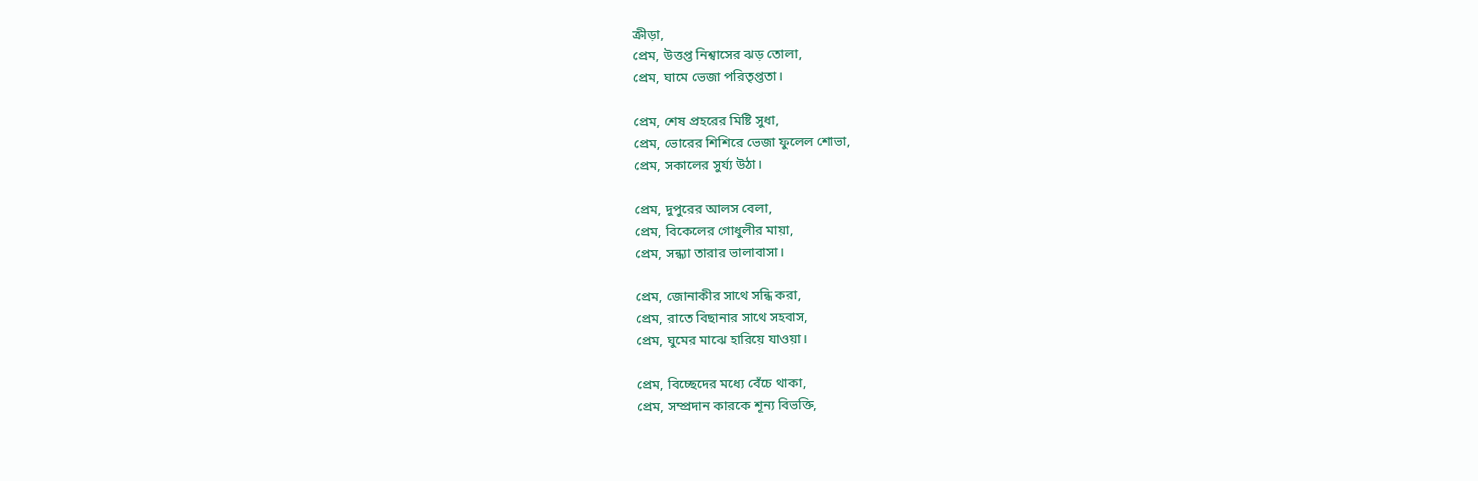ক্রীড়া,
প্রেম, উত্তপ্ত নিশ্বাসের ঝড় তোলা,
প্রেম, ঘামে ভেজা পরিতৃপ্ততা।

প্রেম, শেষ প্রহরের মিষ্টি সুধা,
প্রেম, ভোরের শিশিরে ভেজা ফুলেল শোভা,
প্রেম, সকালের সুর্য্য উঠা।

প্রেম, দুপুরের আলস বেলা,
প্রেম, বিকেলের গোধুলীর মায়া,
প্রেম, সন্ধ্যা তারার ভালাবাসা।

প্রেম, জোনাকীর সাথে সন্ধি করা,
প্রেম, রাতে বিছানার সাথে সহবাস,
প্রেম, ঘুমের মাঝে হারিয়ে যাওয়া।

প্রেম, বিচ্ছেদের মধ্যে বেঁচে থাকা,
প্রেম, সম্প্রদান কারকে শূন্য বিভক্তি,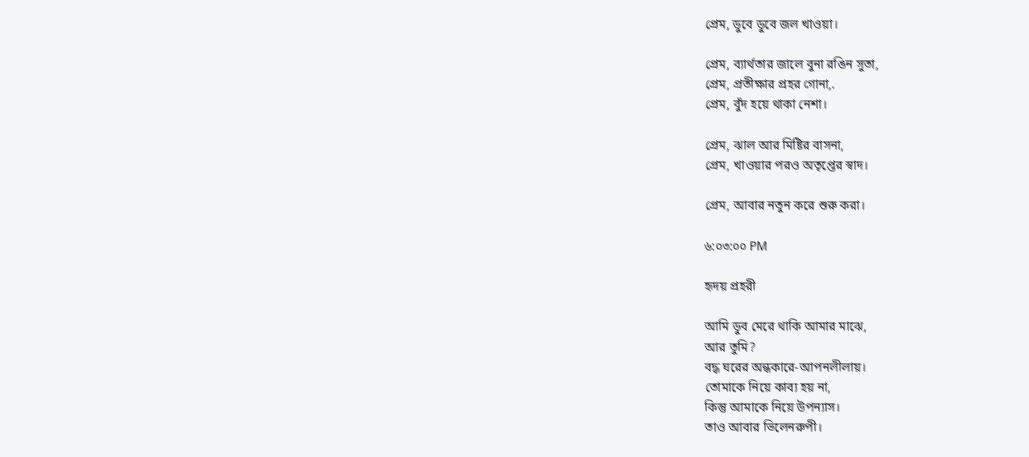প্রেম, ডুবে ডুবে জল খাওয়া।

প্রেম, ব্যার্থতার জালে বুনা রঙিন সুতা,
প্রেম, প্রতীক্ষার প্রহর গোনা,.
প্রেম, বুঁদ হয়ে থাকা নেশা।

প্রেম, ঝাল আর মিষ্টির বাসনা,
প্রেম, খাওয়ার পরও অতৃপ্তের স্বাদ।

প্রেম, আবার নতুন করে শুরু করা।

৬:০৩:০০ PM

হৃদয় প্রহরী

আমি ডুব মেরে থাকি আমার মাঝে,
আর তুমি?
বদ্ধ ঘরের অন্ধকারে-আপনলীলায়।
তোমাকে নিয়ে কাব্য হয় না,
কিন্তু আমাকে নিয়ে উপন্যাস।
তাও আবার ভিলেনরুপী।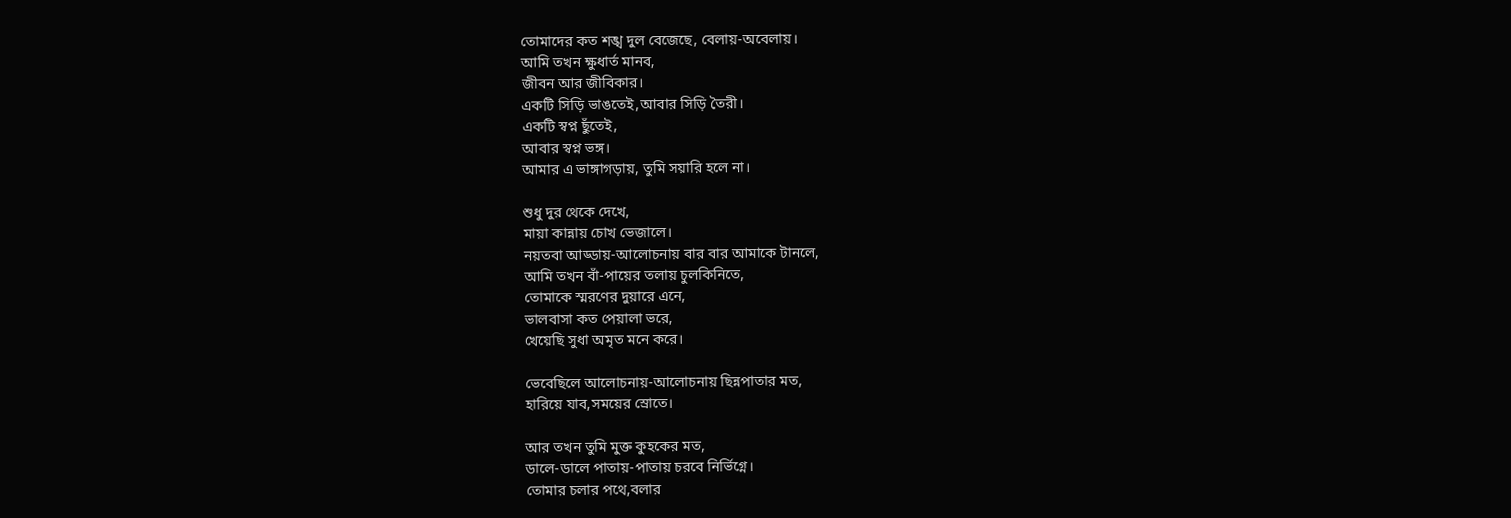তোমাদের কত শঙ্খ দুল বেজেছে, বেলায়-অবেলায়।
আমি তখন ক্ষুধার্ত মানব,
জীবন আর জীবিকার।
একটি সিড়ি ভাঙতেই,আবার সিড়ি তৈরী।
একটি স্বপ্ন ছুঁতেই,
আবার স্বপ্ন ভঙ্গ।
আমার এ ভাঙ্গাগড়ায়, তুমি সয়ারি হলে না।

শুধু দুর থেকে দেখে,
মায়া কান্নায় চোখ ভেজালে।
নয়তবা আড্ডায়-আলোচনায় বার বার আমাকে টানলে,
আমি তখন বাঁ-পায়ের তলায় চুলকিনিতে,
তোমাকে স্মরণের দুয়ারে এনে,
ভালবাসা কত পেয়ালা ভরে,
খেয়েছি সুধা অমৃত মনে করে।

ভেবেছিলে আলোচনায়-আলোচনায় ছিন্নপাতার মত,
হারিয়ে যাব,সময়ের স্রোতে।

আর তখন তুমি মুক্ত কুহকের মত,
ডালে-ডালে পাতায়-পাতায় চরবে নির্ভিগ্নে।
তোমার চলার পথে,বলার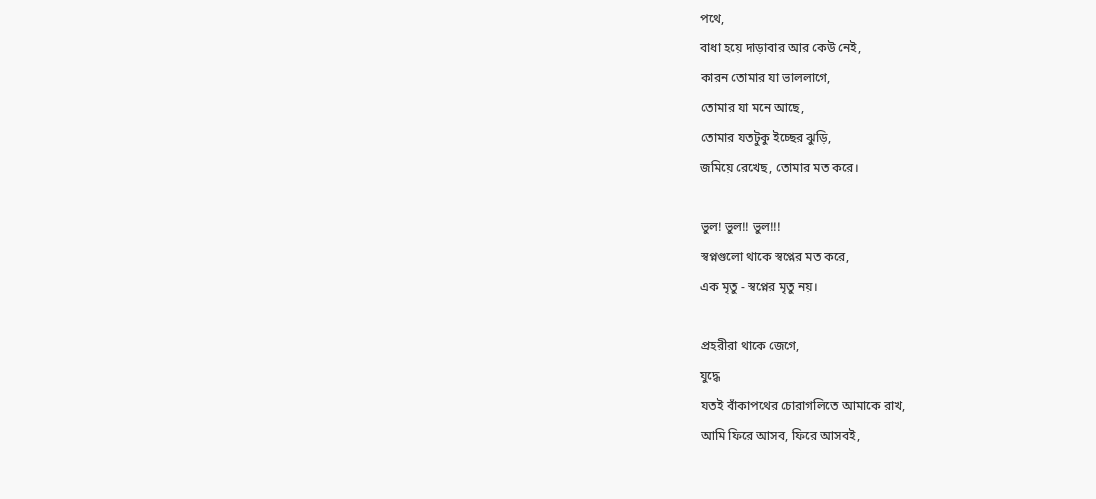পথে,
বাধা হয়ে দাড়াবার আর কেউ নেই,
কারন তোমার যা ভাললাগে,
তোমার যা মনে আছে,
তোমার যতটুকু ইচ্ছের ঝুড়ি,
জমিয়ে রেখেছ, তোমার মত করে।

ভুল! ভুল!! ভুল!!!
স্বপ্নগুলো থাকে স্বপ্নের মত করে,
এক মৃতু - স্বপ্নের মৃতু নয়।

প্রহরীরা থাকে জেগে,
যুদ্ধে
যতই বাঁকাপথের চোরাগলিতে আমাকে রাখ,
আমি ফিরে আসব, ফিরে আসবই,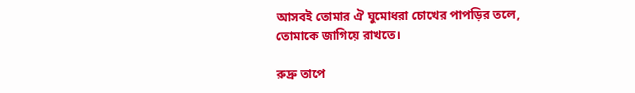আসবই তোমার ঐ ঘুমোধরা চোখের পাপড়ির তলে,
তোমাকে জাগিয়ে রাখতে।

রুদ্রু তাপে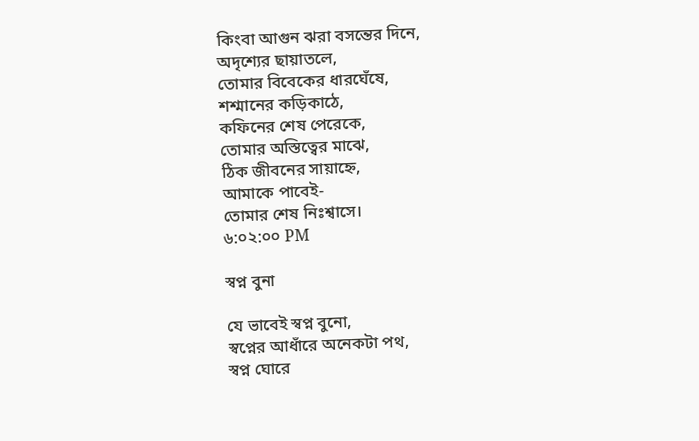কিংবা আগুন ঝরা বসন্তের দিনে,
অদৃশ্যের ছায়াতলে,
তোমার বিবেকের ধারঘেঁষে,
শশ্মানের কড়িকাঠে,
কফিনের শেষ পেরেকে,
তোমার অস্তিত্বের মাঝে,
ঠিক জীবনের সায়াহ্নে,
আমাকে পাবেই-
তোমার শেষ নিঃশ্বাসে।
৬:০২:০০ PM

স্বপ্ন বুনা

যে ভাবেই স্বপ্ন বুনো,
স্বপ্নের আধাঁরে অনেকটা পথ,
স্বপ্ন ঘোরে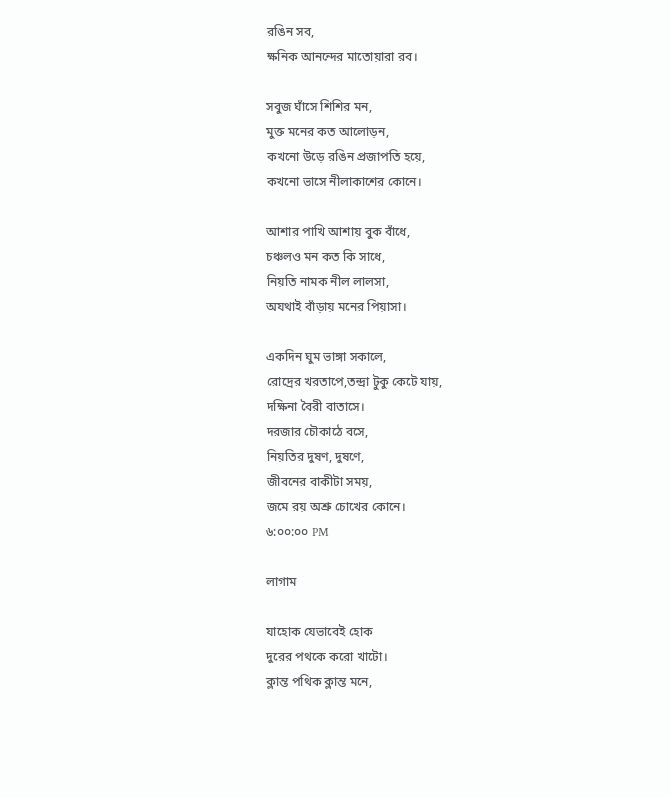রঙিন সব,
ক্ষনিক আনন্দের মাতোয়ারা রব।

সবুজ ঘাঁসে শিশির মন,
মুক্ত মনের কত আলোড়ন,
কখনো উড়ে রঙিন প্রজাপতি হয়ে,
কখনো ভাসে নীলাকাশের কোনে।

আশার পাখি আশায় বুক বাঁধে,
চঞ্চলও মন কত কি সাধে,
নিয়তি নামক নীল লালসা,
অযথাই বাঁড়ায় মনের পিয়াসা।

একদিন ঘুম ভাঙ্গা সকালে,
রোদ্রের খরতাপে,তন্দ্রা টুকু কেটে যায়,
দক্ষিনা বৈরী বাতাসে।
দরজার চৌকাঠে বসে,
নিয়তির দুষণ, দুষণে,
জীবনের বাকীটা সময়,
জমে রয় অশ্রু চোখের কোনে।
৬:০০:০০ PM

লাগাম

যাহোক যেভাবেই হোক
দুরের পথকে করো খাটো।
ক্লান্ত পথিক ক্লান্ত মনে,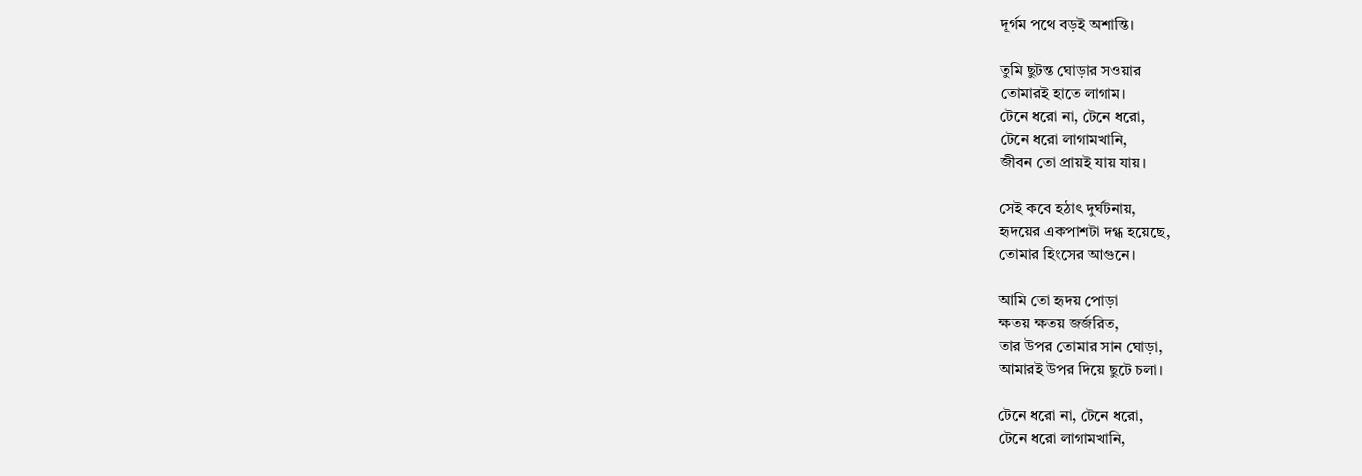দূর্গম পথে বড়ই অশান্তি।

তুমি ছুটন্ত ঘোড়ার সওয়ার
তোমারই হাতে লাগাম।
টেনে ধরো না, টেনে ধরো,
টেনে ধরো লাগামখানি,
জীবন তো প্রায়ই যায় যায়।

সেই কবে হঠাৎ দুর্ঘটনায়,
হৃদয়ের একপাশটা দগ্ধ হয়েছে,
তোমার হিংসের আগুনে।

আমি তো হৃদয় পোড়া
ক্ষতয় ক্ষতয় জর্জরিত,
তার উপর তোমার সান ঘোড়া,
আমারই উপর দিয়ে ছুটে চলা।

টেনে ধরো না, টেনে ধরো,
টেনে ধরো লাগামখানি,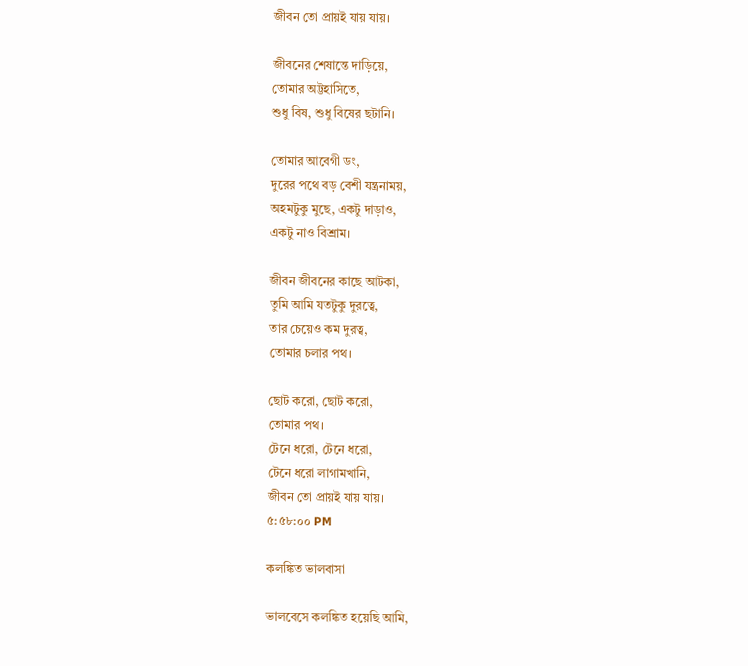জীবন তো প্রায়ই যায় যায়।

জীবনের শেষান্তে দাড়িয়ে,
তোমার অট্টহাসিতে,
শুধু বিষ, শুধু বিষের ছটানি।

তোমার আবেগী ডং,
দুরের পথে বড় বেশী যন্ত্রনাময়,
অহমটুকু মুছে, একটু দাড়াও,
একটু নাও বিশ্রাম।

জীবন জীবনের কাছে আটকা,
তুমি আমি যতটুকু দুরত্বে,
তার চেয়েও কম দুরত্ব,
তোমার চলার পথ।

ছোট করো, ছোট করো,
তোমার পথ।
টেনে ধরো, টেনে ধরো,
টেনে ধরো লাগামখানি,
জীবন তো প্রায়ই যায় যায়।
৫:৫৮:০০ PM

কলঙ্কিত ভালবাসা

ভালবেসে কলঙ্কিত হয়েছি আমি,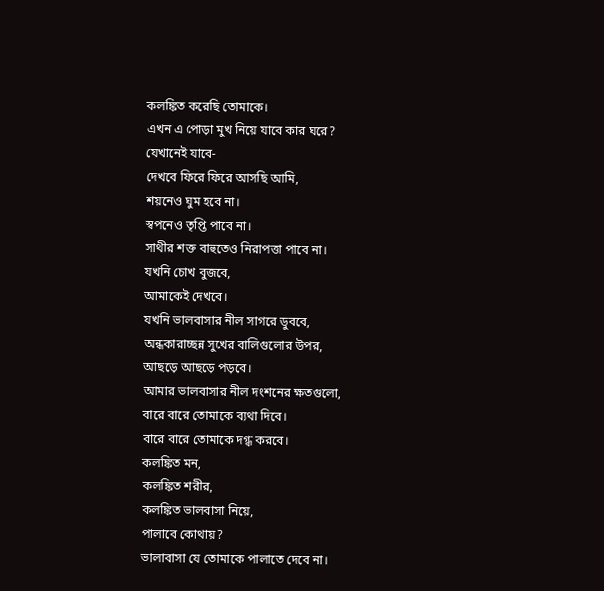কলঙ্কিত করেছি তোমাকে।
এখন এ পোড়া মুখ নিয়ে যাবে কার ঘরে?
যেখানেই যাবে-
দেখবে ফিরে ফিরে আসছি আমি,
শয়নেও ঘুম হবে না।
স্বপনেও তৃপ্তি পাবে না।
সাথীর শক্ত বাহুতেও নিরাপত্তা পাবে না।
যখনি চোখ বুজবে,
আমাকেই দেখবে।
যখনি ভালবাসার নীল সাগরে ডুববে,
অন্ধকারাচ্ছন্ন সুখের বালিগুলোর উপর,
আছড়ে আছড়ে পড়বে।
আমার ভালবাসার নীল দংশনের ক্ষতগুলো,
বারে বারে তোমাকে ব্যথা দিবে।
বারে বারে তোমাকে দগ্ধ করবে।
কলঙ্কিত মন,
কলঙ্কিত শরীর,
কলঙ্কিত ভালবাসা নিয়ে,
পালাবে কোথায়?
ভালাবাসা যে তোমাকে পালাতে দেবে না।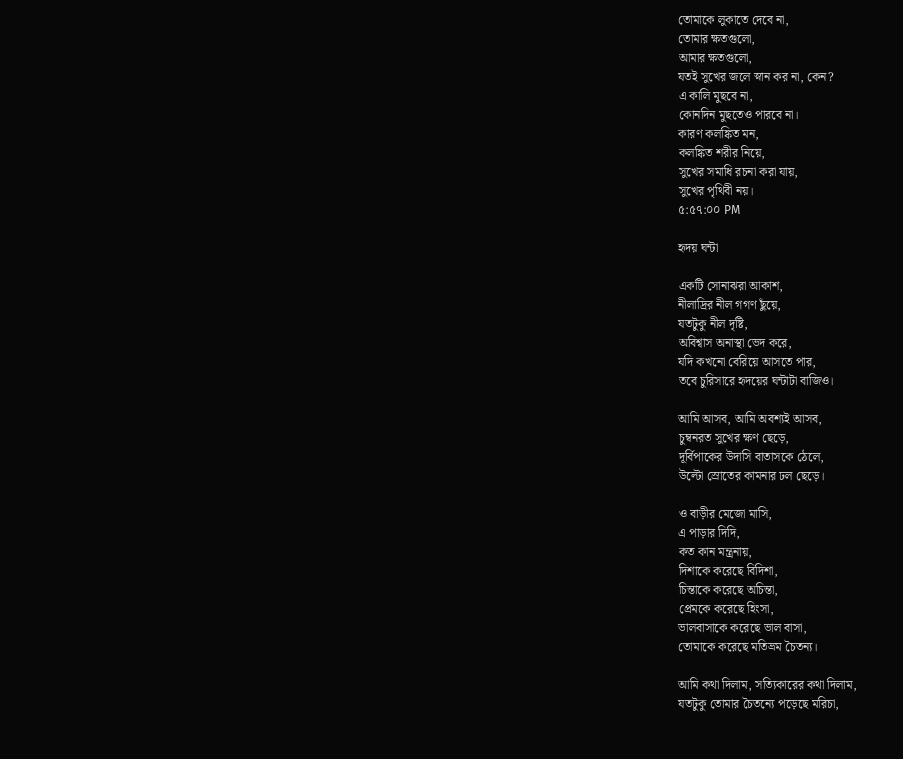তোমাকে লুকাতে দেবে না,
তোমার ক্ষতগুলো,
আমার ক্ষতগুলো,
যতই সুখের জলে স্নান কর না, কেন?
এ কালি মুছবে না,
কোনদিন মুছতেও পারবে না।
কারণ কলঙ্কিত মন,
কলঙ্কিত শরীর নিয়ে,
সুখের সমাধি রচনা করা যায়,
সুখের পৃথিবী নয়।
৫:৫৭:০০ PM

হৃদয় ঘন্টা

একটি সোনাঝরা আকাশ,
নীলাদ্রির নীল গগণ ছুঁয়ে,
যতটুকু নীল দৃষ্টি,
অবিশ্বাস অনাস্থা ভেদ করে,
যদি কখনো বেরিয়ে আসতে পার,
তবে চুরিসারে হৃদয়ের ঘন্টাটা বাজিও।

আমি আসব, আমি অবশ্যই আসব,
চুম্বনরত সুখের ক্ষণ ছেড়ে,
দূর্বিপাকের উদাসি বাতাসকে ঠেলে,
উল্টো স্রোতের কামনার ঢল ছেড়ে।

ও বাড়ীর মেজো মাসি,
এ পাড়ার দিদি,
কত কান মন্ত্রনায়,
দিশাকে করেছে বিদিশা,
চিন্তাকে করেছে অচিন্তা,
প্রেমকে করেছে হিংসা,
ভালবাসাকে করেছে ভাল বাসা,
তোমাকে করেছে মতিভ্রম চৈতন্য।

আমি কথা দিলাম, সত্যিকারের কথা দিলাম,
যতটুকু তোমার চৈতন্যে পড়েছে মরিচা,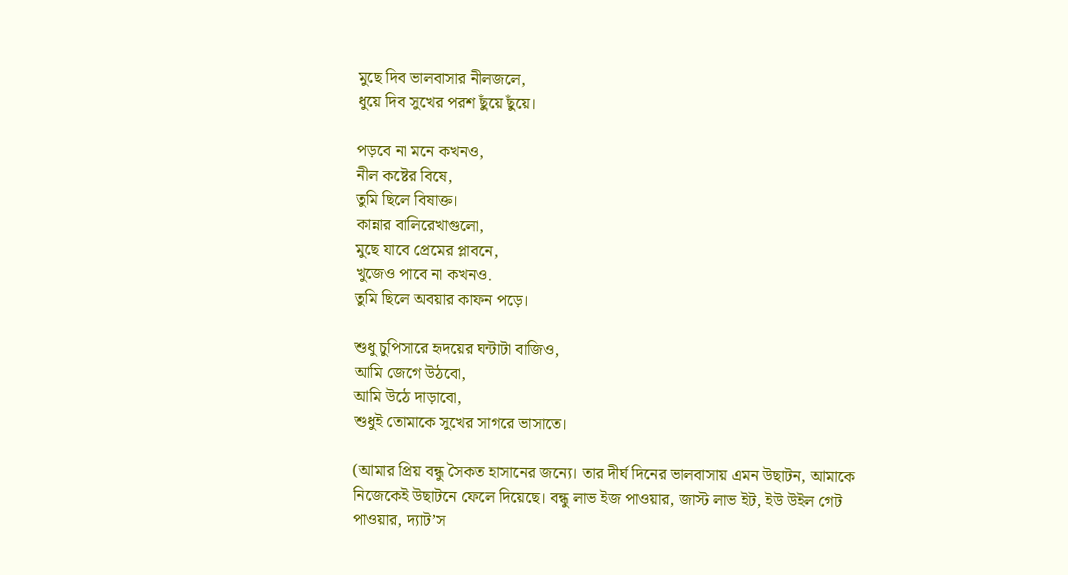মুছে দিব ভালবাসার নীলজলে,
ধুয়ে দিব সুখের পরশ ছুঁয়ে ছুঁয়ে।

পড়বে না মনে কখনও,
নীল কষ্টের বিষে,
তুমি ছিলে বিষাক্ত।
কান্নার বালিরেখাগুলো,
মুছে যাবে প্রেমের প্লাবনে,
খুজেও পাবে না কখনও.
তুমি ছিলে অবয়ার কাফন পড়ে।

শুধু চুপিসারে হৃদয়ের ঘন্টাটা বাজিও,
আমি জেগে উঠবো,
আমি উঠে দাড়াবো,
শুধুই তোমাকে সুখের সাগরে ভাসাতে।

(আমার প্রিয় বন্ধু সৈকত হাসানের জন্যে। তার দীর্ঘ দিনের ভালবাসায় এমন উছাটন, আমাকে নিজেকেই উছাটনে ফেলে দিয়েছে। বন্ধু লাভ ইজ পাওয়ার, জাস্ট লাভ ইট, ইউ উইল গেট পাওয়ার, দ্যাট’স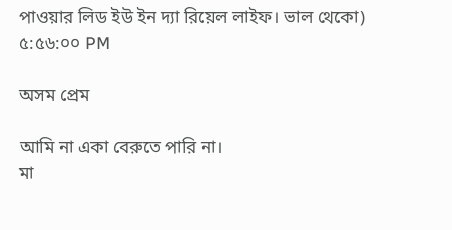পাওয়ার লিড ইউ ইন দ্যা রিয়েল লাইফ। ভাল থেকো)
৫:৫৬:০০ PM

অসম প্রেম

আমি না একা বেরুতে পারি না।
মা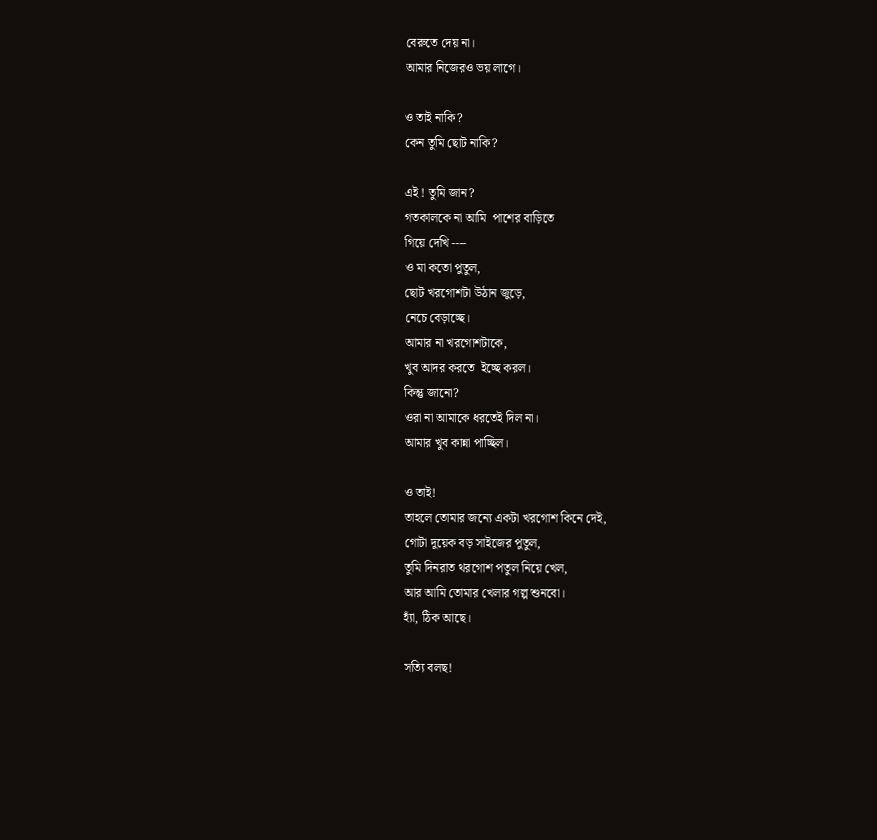বেরুতে দেয় না।
আমার নিজেরও ভয় লাগে।

ও তাই নাকি?
কেন তুমি ছোট নাকি?

এই ! তুমি জান?
গতকালকে না আমি  পাশের বাড়িতে
গিয়ে দেখি ----
ও মা কতো পুতুল,
ছোট খরগোশটা উঠান জুড়ে,
নেচে বেড়াচ্ছে।
আমার না খরগোশটাকে,
খুব আদর করতে  ইচ্ছে করল।
কিন্তু জানো?
ওরা না আমাকে ধরতেই দিল না।
আমার খুব কান্না পাচ্ছিল।

ও তাই!
তাহলে তোমার জন্যে একটা খরগোশ কিনে দেই,
গোটা দুয়েক বড় সাইজের পুতুল,
তুমি দিনরাত থরগোশ পতুল নিয়ে খেল,
আর আমি তোমার খেলার গল্প শুনবো।
হ্যাঁ, ঠিক আছে।

সত্যি বলছ!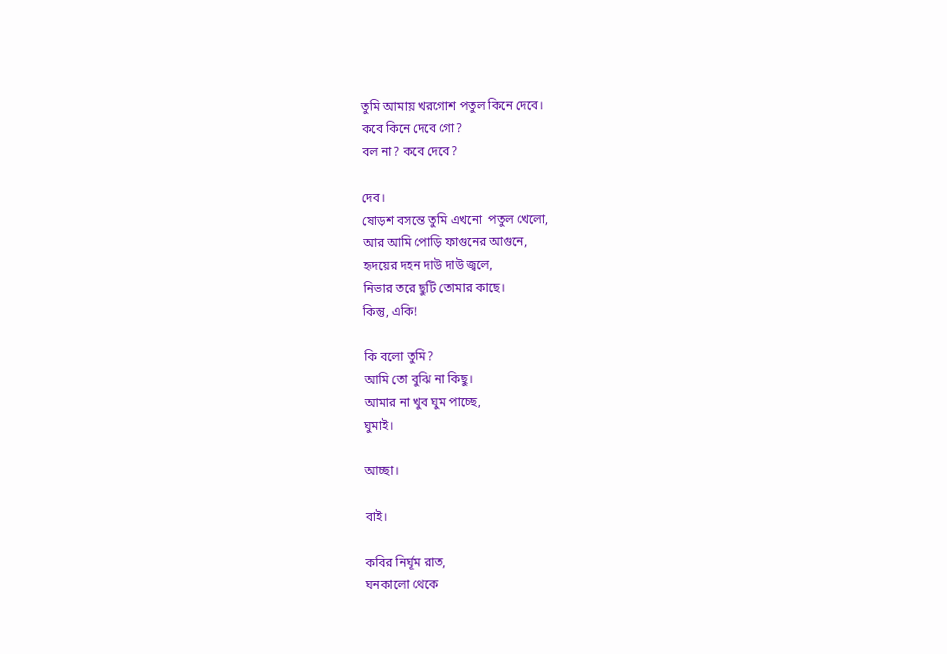তুমি আমায় খরগোশ পতুল কিনে দেবে।
কবে কিনে দেবে গো?
বল না? কবে দেবে?

দেব।
ষোড়শ বসন্তে তুমি এখনো  পতুল খেলো,
আর আমি পোড়ি ফাগুনের আগুনে,
হৃদয়ের দহন দাউ দাউ জ্বলে,
নিভার তরে ছুটি তোমার কাছে।
কিন্তু, একি!

কি বলো তুমি?
আমি তো বুঝি না কিছু।
আমার না খুব ঘুম পাচ্ছে,
ঘুমাই।

আচ্ছা।

বাই।

কবির নির্ঘূম রাত,
ঘনকালো থেকে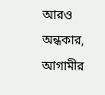আরও অন্ধকার,
আগামীর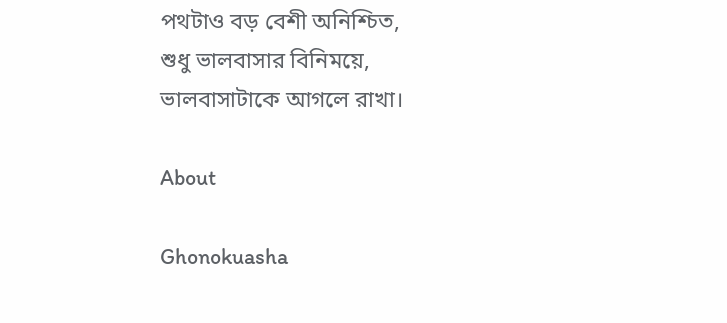পথটাও বড় বেশী অনিশ্চিত,
শুধু ভালবাসার বিনিময়ে,
ভালবাসাটাকে আগলে রাখা।

About

Ghonokuasha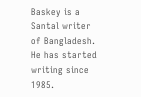Baskey is a Santal writer of Bangladesh. He has started writing since 1985.